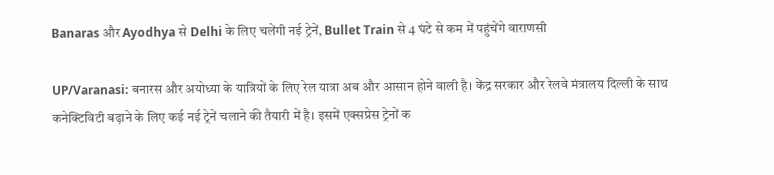Banaras और Ayodhya से Delhi के लिए चलेंगी नई ट्रेनें, Bullet Train से 4 घंटे से कम में पहुंचेंगे वाराणसी

UP/Varanasi: बनारस और अयोध्या के यात्रियों के लिए रेल यात्रा अब और आसान होने वाली है। केंद्र सरकार और रेलवे मंत्रालय दिल्ली के साथ कनेक्टिविटी बढ़ाने के लिए कई नई ट्रेनें चलाने की तैयारी में है। इसमें एक्सप्रेस ट्रेनों क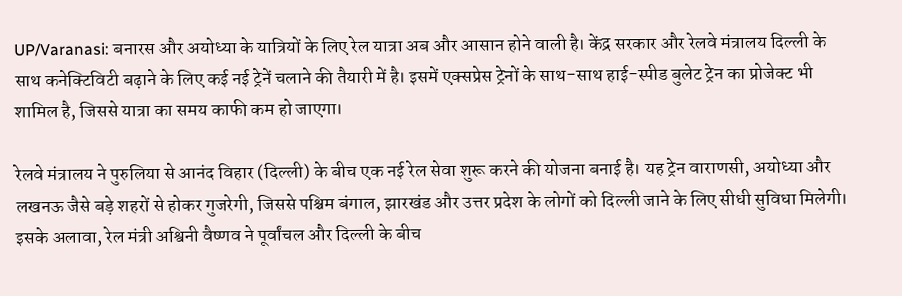UP/Varanasi: बनारस और अयोध्या के यात्रियों के लिए रेल यात्रा अब और आसान होने वाली है। केंद्र सरकार और रेलवे मंत्रालय दिल्ली के साथ कनेक्टिविटी बढ़ाने के लिए कई नई ट्रेनें चलाने की तैयारी में है। इसमें एक्सप्रेस ट्रेनों के साथ-साथ हाई-स्पीड बुलेट ट्रेन का प्रोजेक्ट भी शामिल है, जिससे यात्रा का समय काफी कम हो जाएगा।

रेलवे मंत्रालय ने पुरुलिया से आनंद विहार (दिल्ली) के बीच एक नई रेल सेवा शुरू करने की योजना बनाई है। यह ट्रेन वाराणसी, अयोध्या और लखनऊ जैसे बड़े शहरों से होकर गुजरेगी, जिससे पश्चिम बंगाल, झारखंड और उत्तर प्रदेश के लोगों को दिल्ली जाने के लिए सीधी सुविधा मिलेगी। इसके अलावा, रेल मंत्री अश्विनी वैष्णव ने पूर्वांचल और दिल्ली के बीच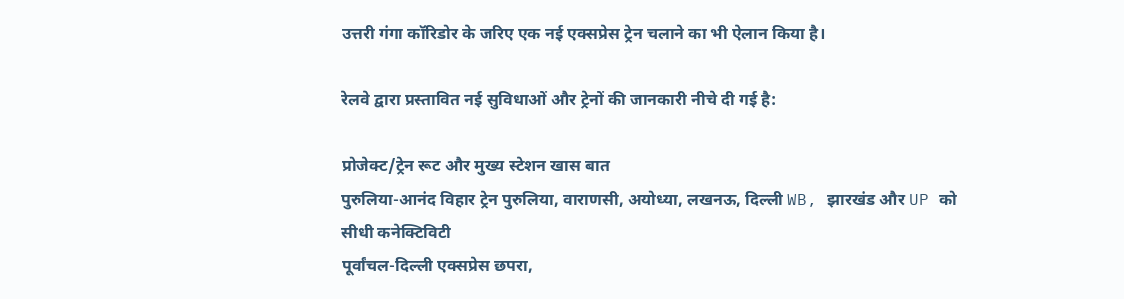उत्तरी गंगा कॉरिडोर के जरिए एक नई एक्सप्रेस ट्रेन चलाने का भी ऐलान किया है।

रेलवे द्वारा प्रस्तावित नई सुविधाओं और ट्रेनों की जानकारी नीचे दी गई है:

प्रोजेक्ट/ट्रेन रूट और मुख्य स्टेशन खास बात
पुरुलिया-आनंद विहार ट्रेन पुरुलिया, वाराणसी, अयोध्या, लखनऊ, दिल्ली WB, झारखंड और UP को सीधी कनेक्टिविटी
पूर्वांचल-दिल्ली एक्सप्रेस छपरा,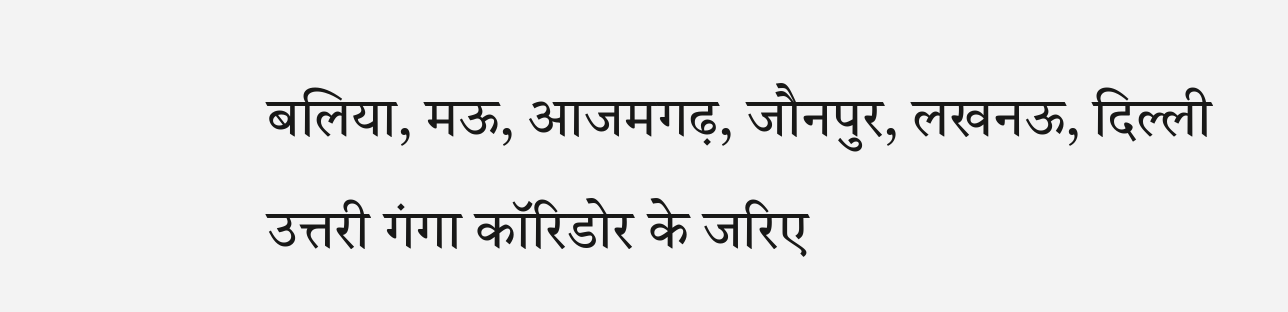बलिया, मऊ, आजमगढ़, जौनपुर, लखनऊ, दिल्ली उत्तरी गंगा कॉरिडोर के जरिए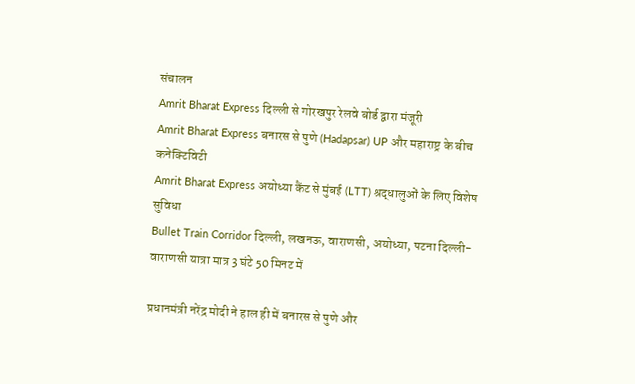संचालन
Amrit Bharat Express दिल्ली से गोरखपुर रेलवे बोर्ड द्वारा मंजूरी
Amrit Bharat Express बनारस से पुणे (Hadapsar) UP और महाराष्ट्र के बीच कनेक्टिविटी
Amrit Bharat Express अयोध्या कैंट से मुंबई (LTT) श्रद्धालुओं के लिए विशेष सुविधा
Bullet Train Corridor दिल्ली, लखनऊ, वाराणसी, अयोध्या, पटना दिल्ली-वाराणसी यात्रा मात्र 3 घंटे 50 मिनट में

प्रधानमंत्री नरेंद्र मोदी ने हाल ही में बनारस से पुणे और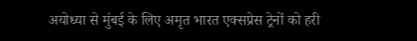अयोध्या से मुंबई के लिए अमृत भारत एक्सप्रेस ट्रेनों को हरी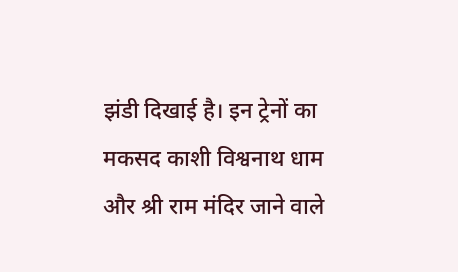झंडी दिखाई है। इन ट्रेनों का मकसद काशी विश्वनाथ धाम और श्री राम मंदिर जाने वाले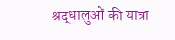श्रद्धालुओं की यात्रा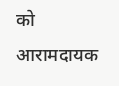को आरामदायक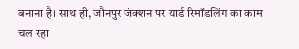बनाना है। साथ ही, जौनपुर जंक्शन पर यार्ड रिमॉडलिंग का काम चल रहा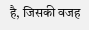है, जिसकी वजह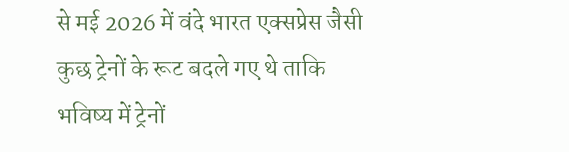से मई 2026 में वंदे भारत एक्सप्रेस जैसी कुछ ट्रेनों के रूट बदले गए थे ताकि भविष्य में ट्रेनों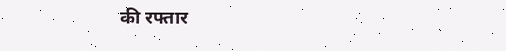की रफ्तार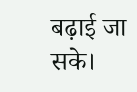बढ़ाई जा सके।